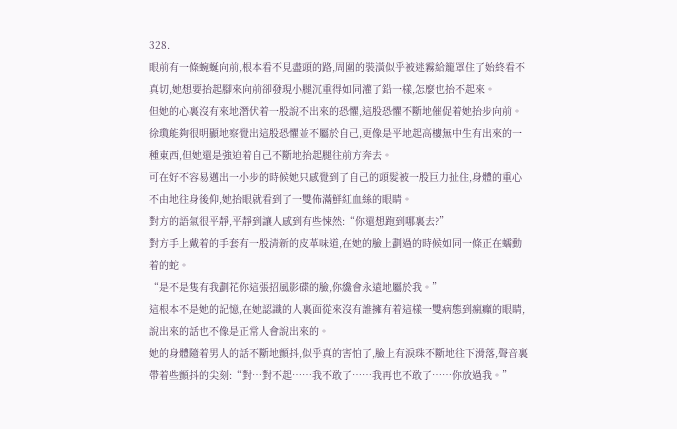328.
眼前有一條蜿蜒向前,根本看不見盡頭的路,周圍的裝潢似乎被迷霧給籠罩住了始終看不真切,她想要抬起腳來向前卻發現小腿沉重得如同灌了鉛一樣,怎麼也抬不起來。
但她的心裏沒有來地潛伏着一股說不出來的恐懼,這股恐懼不斷地催促着她抬步向前。
徐瓊能夠很明顯地察覺出這股恐懼並不屬於自己,更像是平地起高樓無中生有出來的一種東西,但她還是強迫着自己不斷地抬起腿往前方奔去。
可在好不容易邁出一小步的時候她只感覺到了自己的頭髮被一股巨力扯住,身體的重心不由地往身後仰,她抬眼就看到了一雙佈滿鮮紅血絲的眼睛。
對方的語氣很平靜,平靜到讓人感到有些悚然:“你還想跑到哪裏去?”
對方手上戴着的手套有一股清新的皮革味道,在她的臉上劃過的時候如同一條正在蠕動着的蛇。
“是不是隻有我劃花你這張招風影碟的臉,你纔會永遠地屬於我。”
這根本不是她的記憶,在她認識的人裏面從來沒有誰擁有着這樣一雙病態到瘋癲的眼睛,說出來的話也不像是正常人會說出來的。
她的身體隨着男人的話不斷地顫抖,似乎真的害怕了,臉上有淚珠不斷地往下滑落,聲音裏帶着些顫抖的尖刻:“對…對不起……我不敢了……我再也不敢了……你放過我。”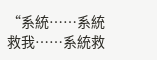“系統……系統救我……系統救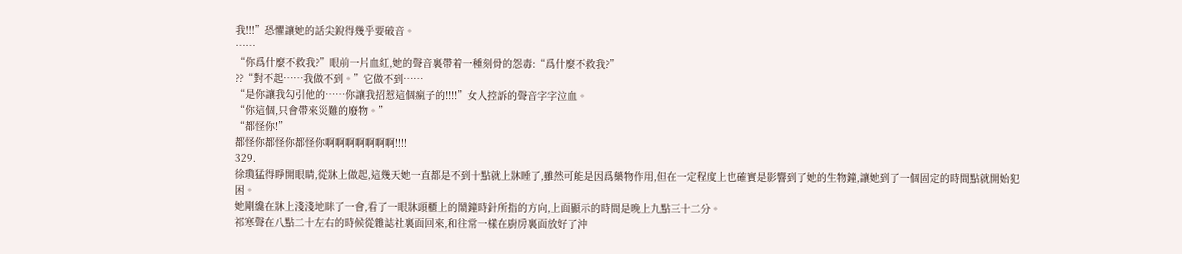我!!!”恐懼讓她的話尖銳得幾乎要破音。
……
“你爲什麼不救我?”眼前一片血紅,她的聲音裏帶着一種刻骨的怨毒:“爲什麼不救我?”
??“對不起……我做不到。”它做不到……
“是你讓我勾引他的……你讓我招惹這個瘋子的!!!!”女人控訴的聲音字字泣血。
“你這個,只會帶來災難的廢物。”
“都怪你!”
都怪你都怪你都怪你啊啊啊啊啊啊啊!!!!
329.
徐瓊猛得睜開眼睛,從牀上做起,這幾天她一直都是不到十點就上牀睡了,雖然可能是因爲藥物作用,但在一定程度上也確實是影響到了她的生物鐘,讓她到了一個固定的時間點就開始犯困。
她剛纔在牀上淺淺地眯了一會,看了一眼牀頭櫃上的鬧鐘時針所指的方向,上面顯示的時間是晚上九點三十二分。
祁寒聲在八點二十左右的時候從雜誌社裏面回來,和往常一樣在廚房裏面放好了沖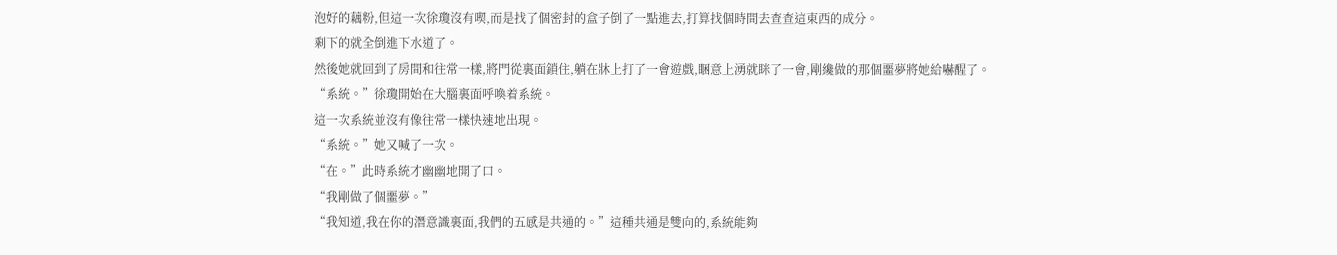泡好的藕粉,但這一次徐瓊沒有喫,而是找了個密封的盒子倒了一點進去,打算找個時間去查查這東西的成分。
剩下的就全倒進下水道了。
然後她就回到了房間和往常一樣,將門從裏面鎖住,躺在牀上打了一會遊戲,睏意上湧就眯了一會,剛纔做的那個噩夢將她給嚇醒了。
“系統。”徐瓊開始在大腦裏面呼喚着系統。
這一次系統並沒有像往常一樣快速地出現。
“系統。”她又喊了一次。
“在。”此時系統才幽幽地開了口。
“我剛做了個噩夢。”
“我知道,我在你的潛意識裏面,我們的五感是共通的。”這種共通是雙向的,系統能夠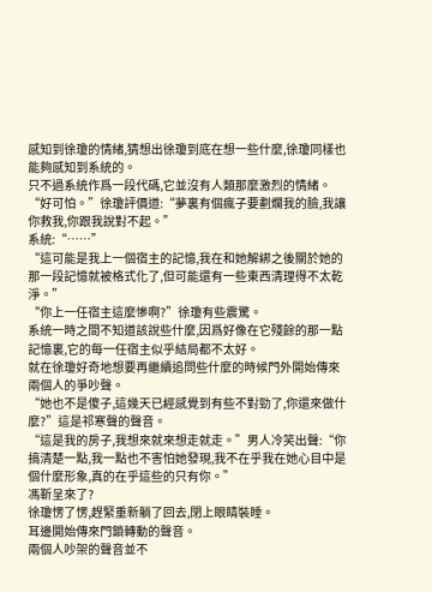感知到徐瓊的情緒,猜想出徐瓊到底在想一些什麼,徐瓊同樣也能夠感知到系統的。
只不過系統作爲一段代碼,它並沒有人類那麼激烈的情緒。
“好可怕。”徐瓊評價道:“夢裏有個瘋子要劃爛我的臉,我讓你救我,你跟我說對不起。”
系統:“……”
“這可能是我上一個宿主的記憶,我在和她解綁之後關於她的那一段記憶就被格式化了,但可能還有一些東西清理得不太乾淨。”
“你上一任宿主這麼慘啊?”徐瓊有些震驚。
系統一時之間不知道該說些什麼,因爲好像在它殘餘的那一點記憶裏,它的每一任宿主似乎結局都不太好。
就在徐瓊好奇地想要再繼續追問些什麼的時候門外開始傳來兩個人的爭吵聲。
“她也不是傻子,這幾天已經感覺到有些不對勁了,你還來做什麼?”這是祁寒聲的聲音。
“這是我的房子,我想來就來想走就走。”男人冷笑出聲:“你搞清楚一點,我一點也不害怕她發現,我不在乎我在她心目中是個什麼形象,真的在乎這些的只有你。”
馮靳呈來了?
徐瓊愣了愣,趕緊重新躺了回去,閉上眼睛裝睡。
耳邊開始傳來門鎖轉動的聲音。
兩個人吵架的聲音並不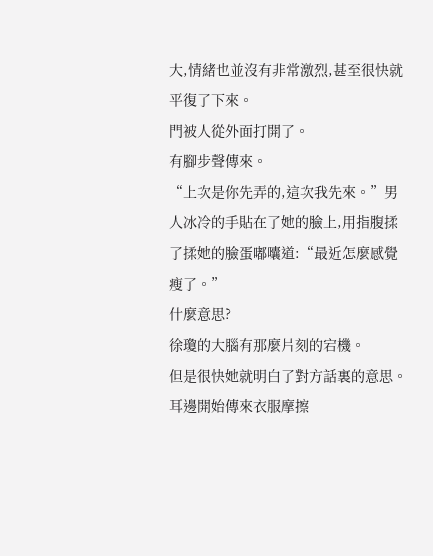大,情緒也並沒有非常激烈,甚至很快就平復了下來。
門被人從外面打開了。
有腳步聲傳來。
“上次是你先弄的,這次我先來。”男人冰冷的手貼在了她的臉上,用指腹揉了揉她的臉蛋嘟囔道:“最近怎麼感覺瘦了。”
什麼意思?
徐瓊的大腦有那麼片刻的宕機。
但是很快她就明白了對方話裏的意思。
耳邊開始傳來衣服摩擦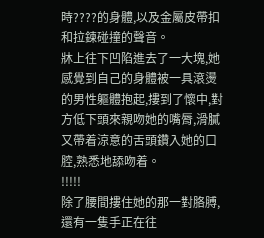時????的身體,以及金屬皮帶扣和拉鍊碰撞的聲音。
牀上往下凹陷進去了一大塊,她感覺到自己的身體被一具滾燙的男性軀體抱起,摟到了懷中,對方低下頭來親吻她的嘴脣,滑膩又帶着涼意的舌頭鑽入她的口腔,熟悉地舔吻着。
!!!!!
除了腰間摟住她的那一對胳膊,還有一隻手正在往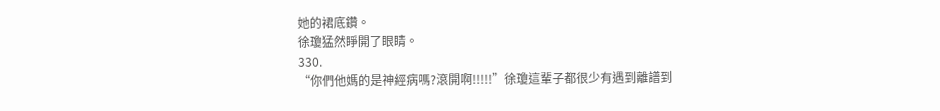她的裙底鑽。
徐瓊猛然睜開了眼睛。
330.
“你們他媽的是神經病嗎?滾開啊!!!!!”徐瓊這輩子都很少有遇到離譜到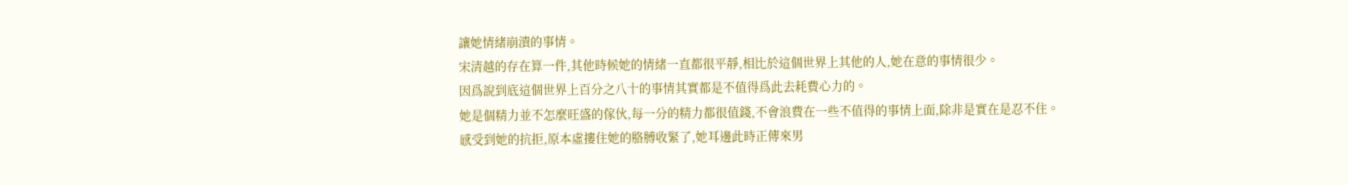讓她情緒崩潰的事情。
宋清越的存在算一件,其他時候她的情緒一直都很平靜,相比於這個世界上其他的人,她在意的事情很少。
因爲說到底這個世界上百分之八十的事情其實都是不值得爲此去耗費心力的。
她是個精力並不怎麼旺盛的傢伙,每一分的精力都很值錢,不會浪費在一些不值得的事情上面,除非是實在是忍不住。
感受到她的抗拒,原本虛摟住她的胳膊收緊了,她耳邊此時正傳來男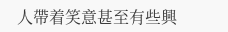人帶着笑意甚至有些興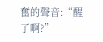奮的聲音:“醒了啊?”